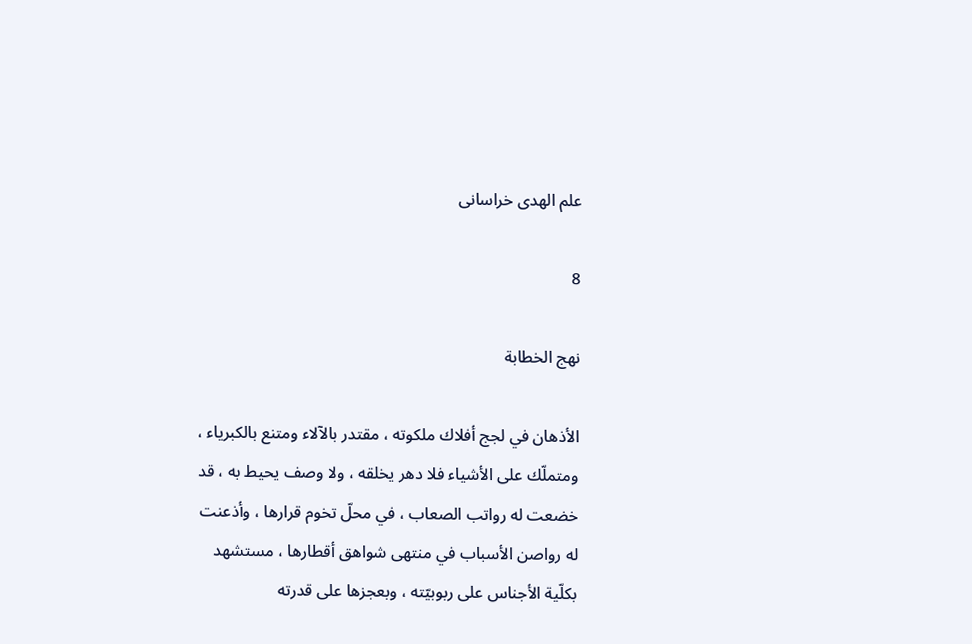علم الهدى خراسانى

8

نهج الخطابة

الأذهان في لجج أفلاك ملكوته ، مقتدر بالآلاء ومتنع بالكبرياء ، ومتملّك على الأشياء فلا دهر يخلقه ، ولا وصف يحيط به ، قد خضعت له رواتب الصعاب ، في محلّ تخوم قرارها ، وأذعنت له رواصن الأسباب في منتهى شواهق أقطارها ، مستشهد بكلّية الأجناس على ربوبيّته ، وبعجزها على قدرته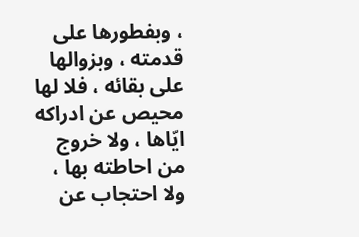، وبفطورها على قدمته ، وبزوالها على بقائه ، فلا لها محيص عن ادراكه ايّاها ، ولا خروج من احاطته بها ، ولا احتجاب عن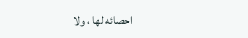احصائه لها ، ولا